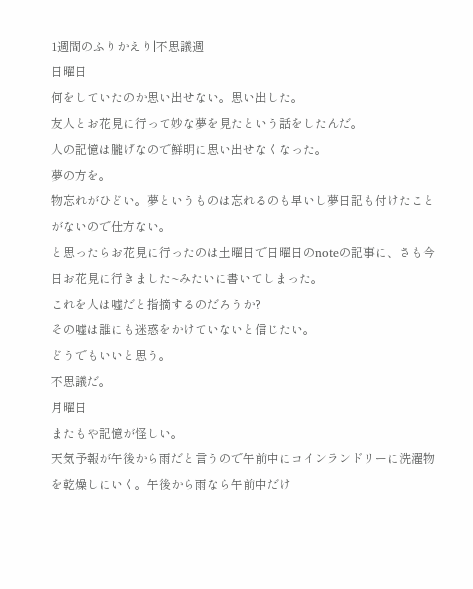1週間のふりかえり|不思議週
日曜日
何をしていたのか思い出せない。思い出した。
友人とお花見に行って妙な夢を見たという話をしたんだ。
人の記憶は朧げなので鮮明に思い出せなくなった。
夢の方を。
物忘れがひどい。夢というものは忘れるのも早いし夢日記も付けたことがないので仕方ない。
と思ったらお花見に行ったのは土曜日で日曜日のnoteの記事に、さも今日お花見に行きました~みたいに書いてしまった。
これを人は嘘だと指摘するのだろうか?
その嘘は誰にも迷惑をかけていないと信じたい。
どうでもいいと思う。
不思議だ。
月曜日
またもや記憶が怪しい。
天気予報が午後から雨だと言うので午前中にコインランドリーに洗濯物を乾燥しにいく。午後から雨なら午前中だけ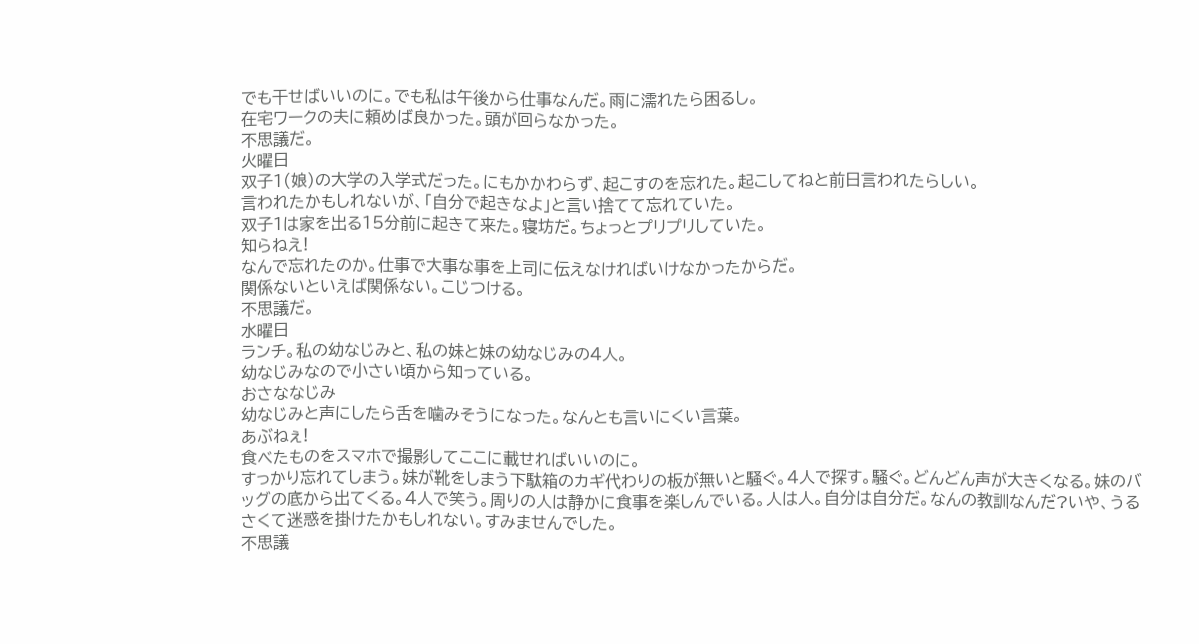でも干せばいいのに。でも私は午後から仕事なんだ。雨に濡れたら困るし。
在宅ワークの夫に頼めば良かった。頭が回らなかった。
不思議だ。
火曜日
双子1(娘)の大学の入学式だった。にもかかわらず、起こすのを忘れた。起こしてねと前日言われたらしい。
言われたかもしれないが、「自分で起きなよ」と言い捨てて忘れていた。
双子1は家を出る15分前に起きて来た。寝坊だ。ちょっとプリプリしていた。
知らねえ!
なんで忘れたのか。仕事で大事な事を上司に伝えなければいけなかったからだ。
関係ないといえば関係ない。こじつける。
不思議だ。
水曜日
ランチ。私の幼なじみと、私の妹と妹の幼なじみの4人。
幼なじみなので小さい頃から知っている。
おさななじみ
幼なじみと声にしたら舌を噛みそうになった。なんとも言いにくい言葉。
あぶねぇ!
食べたものをスマホで撮影してここに載せればいいのに。
すっかり忘れてしまう。妹が靴をしまう下駄箱のカギ代わりの板が無いと騒ぐ。4人で探す。騒ぐ。どんどん声が大きくなる。妹のバッグの底から出てくる。4人で笑う。周りの人は静かに食事を楽しんでいる。人は人。自分は自分だ。なんの教訓なんだ?いや、うるさくて迷惑を掛けたかもしれない。すみませんでした。
不思議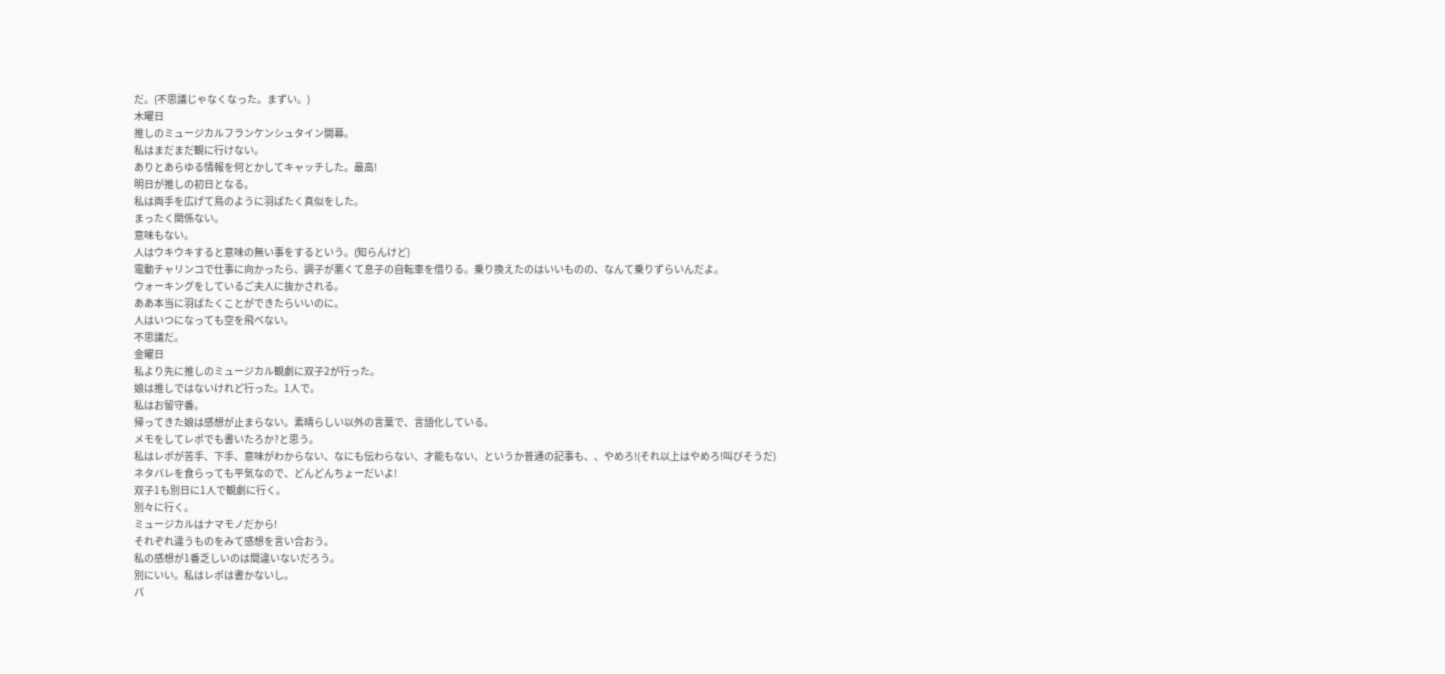だ。(不思議じゃなくなった。まずい。)
木曜日
推しのミュージカルフランケンシュタイン開幕。
私はまだまだ観に行けない。
ありとあらゆる情報を何とかしてキャッチした。最高!
明日が推しの初日となる。
私は両手を広げて鳥のように羽ばたく真似をした。
まったく関係ない。
意味もない。
人はウキウキすると意味の無い事をするという。(知らんけど)
電動チャリンコで仕事に向かったら、調子が悪くて息子の自転車を借りる。乗り換えたのはいいものの、なんて乗りずらいんだよ。
ウォーキングをしているご夫人に抜かされる。
ああ本当に羽ばたくことができたらいいのに。
人はいつになっても空を飛べない。
不思議だ。
金曜日
私より先に推しのミュージカル観劇に双子2が行った。
娘は推しではないけれど行った。1人で。
私はお留守番。
帰ってきた娘は感想が止まらない。素晴らしい以外の言葉で、言語化している。
メモをしてレポでも書いたろか?と思う。
私はレポが苦手、下手、意味がわからない、なにも伝わらない、才能もない、というか普通の記事も、、やめろ!(それ以上はやめろ!叫びそうだ)
ネタバレを食らっても平気なので、どんどんちょーだいよ!
双子1も別日に1人で観劇に行く。
別々に行く。
ミュージカルはナマモノだから!
それぞれ違うものをみて感想を言い合おう。
私の感想が1番乏しいのは間違いないだろう。
別にいい。私はレポは書かないし。
パ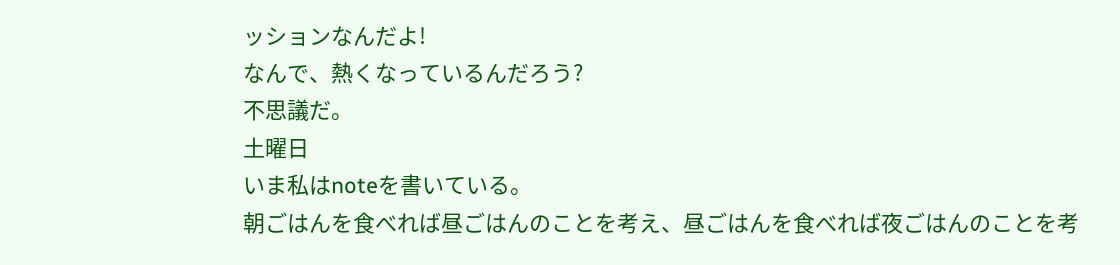ッションなんだよ!
なんで、熱くなっているんだろう?
不思議だ。
土曜日
いま私はnoteを書いている。
朝ごはんを食べれば昼ごはんのことを考え、昼ごはんを食べれば夜ごはんのことを考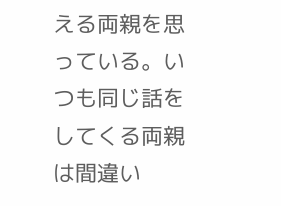える両親を思っている。いつも同じ話をしてくる両親は間違い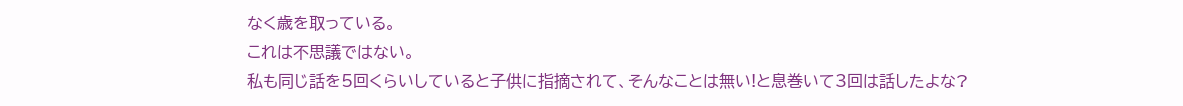なく歳を取っている。
これは不思議ではない。
私も同じ話を5回くらいしていると子供に指摘されて、そんなことは無い!と息巻いて3回は話したよな?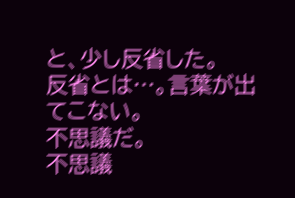と、少し反省した。
反省とは…。言葉が出てこない。
不思議だ。
不思議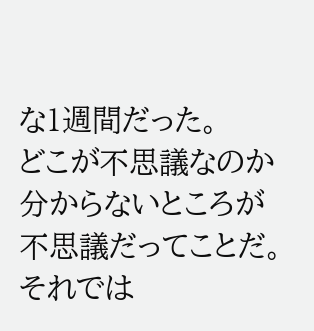な1週間だった。
どこが不思議なのか分からないところが不思議だってことだ。
それでは